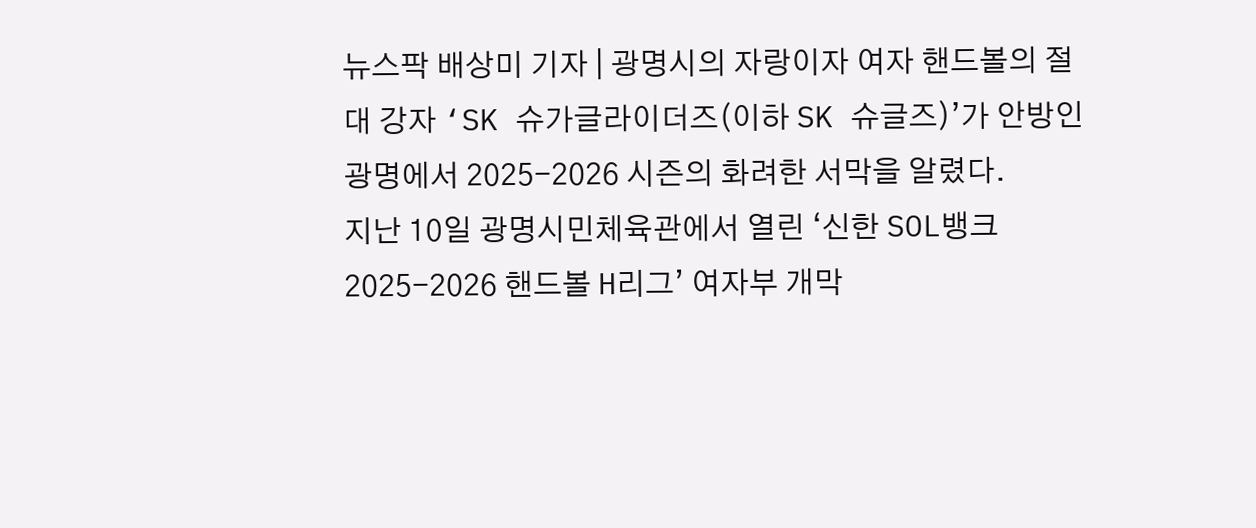뉴스팍 배상미 기자 | 광명시의 자랑이자 여자 핸드볼의 절대 강자 ‘SK 슈가글라이더즈(이하 SK 슈글즈)’가 안방인 광명에서 2025-2026 시즌의 화려한 서막을 알렸다.
지난 10일 광명시민체육관에서 열린 ‘신한 SOL뱅크 2025-2026 핸드볼 H리그’ 여자부 개막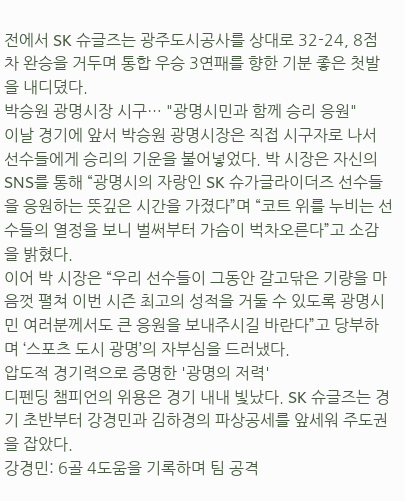전에서 SK 슈글즈는 광주도시공사를 상대로 32-24, 8점 차 완승을 거두며 통합 우승 3연패를 향한 기분 좋은 첫발을 내디뎠다.
박승원 광명시장 시구… "광명시민과 함께 승리 응원"
이날 경기에 앞서 박승원 광명시장은 직접 시구자로 나서 선수들에게 승리의 기운을 불어넣었다. 박 시장은 자신의 SNS를 통해 “광명시의 자랑인 SK 슈가글라이더즈 선수들을 응원하는 뜻깊은 시간을 가졌다”며 “코트 위를 누비는 선수들의 열정을 보니 벌써부터 가슴이 벅차오른다”고 소감을 밝혔다.
이어 박 시장은 “우리 선수들이 그동안 갈고닦은 기량을 마음껏 펼쳐 이번 시즌 최고의 성적을 거둘 수 있도록 광명시민 여러분께서도 큰 응원을 보내주시길 바란다”고 당부하며 ‘스포츠 도시 광명’의 자부심을 드러냈다.
압도적 경기력으로 증명한 '광명의 저력'
디펜딩 챔피언의 위용은 경기 내내 빛났다. SK 슈글즈는 경기 초반부터 강경민과 김하경의 파상공세를 앞세워 주도권을 잡았다.
강경민: 6골 4도움을 기록하며 팀 공격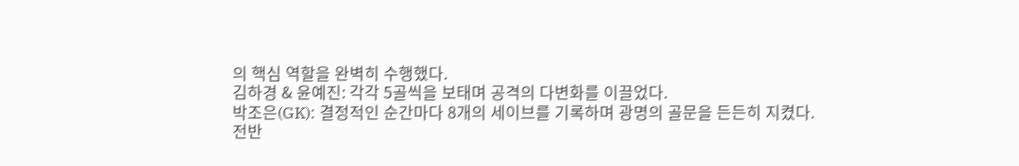의 핵심 역할을 완벽히 수행했다.
김하경 & 윤예진: 각각 5골씩을 보태며 공격의 다변화를 이끌었다.
박조은(GK): 결정적인 순간마다 8개의 세이브를 기록하며 광명의 골문을 든든히 지켰다.
전반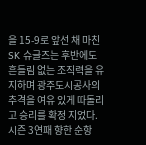을 15-9로 앞선 채 마친 SK 슈글즈는 후반에도 흔들림 없는 조직력을 유지하며 광주도시공사의 추격을 여유 있게 따돌리고 승리를 확정 지었다.
시즌 3연패 향한 순항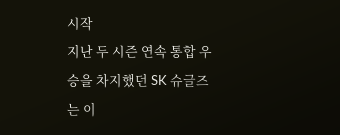시작
지난 두 시즌 연속 통합 우승을 차지했던 SK 슈글즈는 이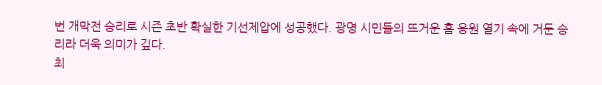번 개막전 승리로 시즌 초반 확실한 기선제압에 성공했다. 광명 시민들의 뜨거운 홈 응원 열기 속에 거둔 승리라 더욱 의미가 깊다.
최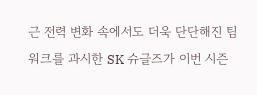근 전력 변화 속에서도 더욱 단단해진 팀워크를 과시한 SK 슈글즈가 이번 시즌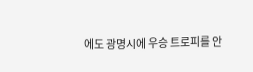에도 광명시에 우승 트로피를 안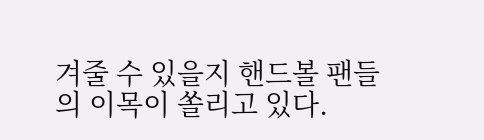겨줄 수 있을지 핸드볼 팬들의 이목이 쏠리고 있다.